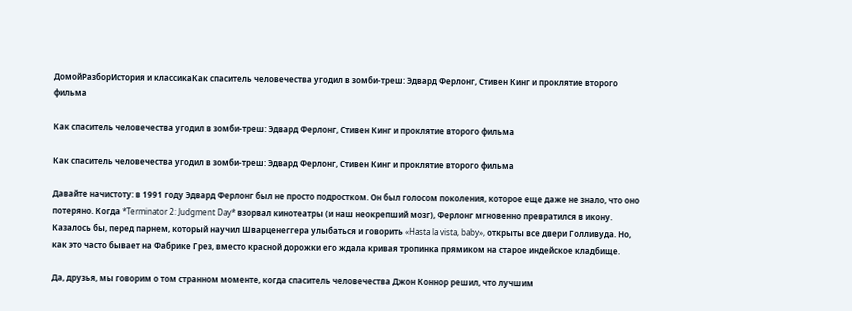ДомойРазборИстория и классикаКак спаситель человечества угодил в зомби-треш: Эдвард Ферлонг, Стивен Кинг и проклятие второго фильма

Как спаситель человечества угодил в зомби-треш: Эдвард Ферлонг, Стивен Кинг и проклятие второго фильма

Как спаситель человечества угодил в зомби-треш: Эдвард Ферлонг, Стивен Кинг и проклятие второго фильма

Давайте начистоту: в 1991 году Эдвард Ферлонг был не просто подростком. Он был голосом поколения, которое еще даже не знало, что оно потеряно. Когда *Terminator 2: Judgment Day* взорвал кинотеатры (и наш неокрепший мозг), Ферлонг мгновенно превратился в икону. Казалось бы, перед парнем, который научил Шварценеггера улыбаться и говорить «Hasta la vista, baby», открыты все двери Голливуда. Но, как это часто бывает на Фабрике Грез, вместо красной дорожки его ждала кривая тропинка прямиком на старое индейское кладбище.

Да, друзья, мы говорим о том странном моменте, когда спаситель человечества Джон Коннор решил, что лучшим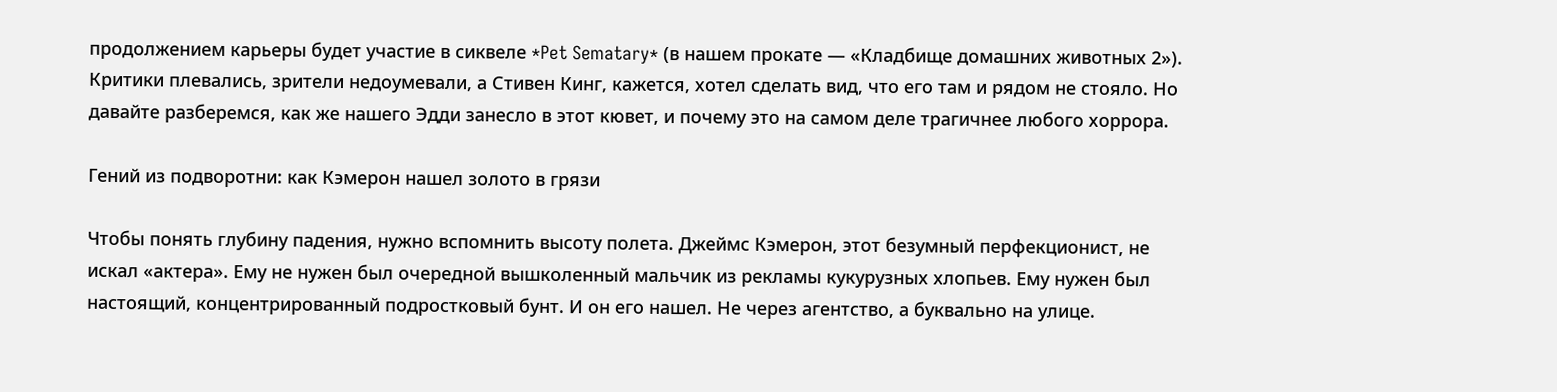продолжением карьеры будет участие в сиквеле *Pet Sematary* (в нашем прокате — «Кладбище домашних животных 2»). Критики плевались, зрители недоумевали, а Стивен Кинг, кажется, хотел сделать вид, что его там и рядом не стояло. Но давайте разберемся, как же нашего Эдди занесло в этот кювет, и почему это на самом деле трагичнее любого хоррора.

Гений из подворотни: как Кэмерон нашел золото в грязи

Чтобы понять глубину падения, нужно вспомнить высоту полета. Джеймс Кэмерон, этот безумный перфекционист, не искал «актера». Ему не нужен был очередной вышколенный мальчик из рекламы кукурузных хлопьев. Ему нужен был настоящий, концентрированный подростковый бунт. И он его нашел. Не через агентство, а буквально на улице.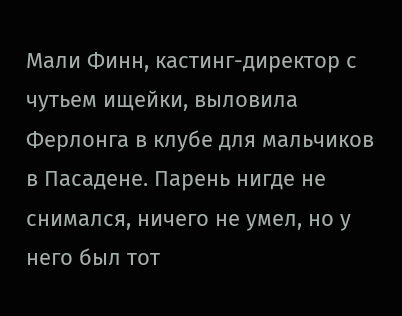Мали Финн, кастинг-директор с чутьем ищейки, выловила Ферлонга в клубе для мальчиков в Пасадене. Парень нигде не снимался, ничего не умел, но у него был тот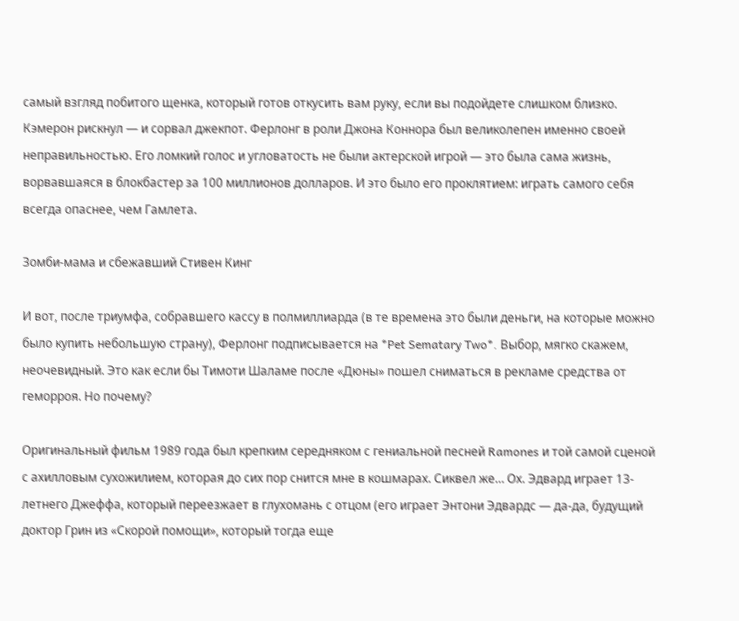самый взгляд побитого щенка, который готов откусить вам руку, если вы подойдете слишком близко. Кэмерон рискнул — и сорвал джекпот. Ферлонг в роли Джона Коннора был великолепен именно своей неправильностью. Его ломкий голос и угловатость не были актерской игрой — это была сама жизнь, ворвавшаяся в блокбастер за 100 миллионов долларов. И это было его проклятием: играть самого себя всегда опаснее, чем Гамлета.

Зомби-мама и сбежавший Стивен Кинг

И вот, после триумфа, собравшего кассу в полмиллиарда (в те времена это были деньги, на которые можно было купить небольшую страну), Ферлонг подписывается на *Pet Sematary Two*. Выбор, мягко скажем, неочевидный. Это как если бы Тимоти Шаламе после «Дюны» пошел сниматься в рекламе средства от геморроя. Но почему?

Оригинальный фильм 1989 года был крепким середняком с гениальной песней Ramones и той самой сценой с ахилловым сухожилием, которая до сих пор снится мне в кошмарах. Сиквел же… Ох. Эдвард играет 13-летнего Джеффа, который переезжает в глухомань с отцом (его играет Энтони Эдвардс — да-да, будущий доктор Грин из «Скорой помощи», который тогда еще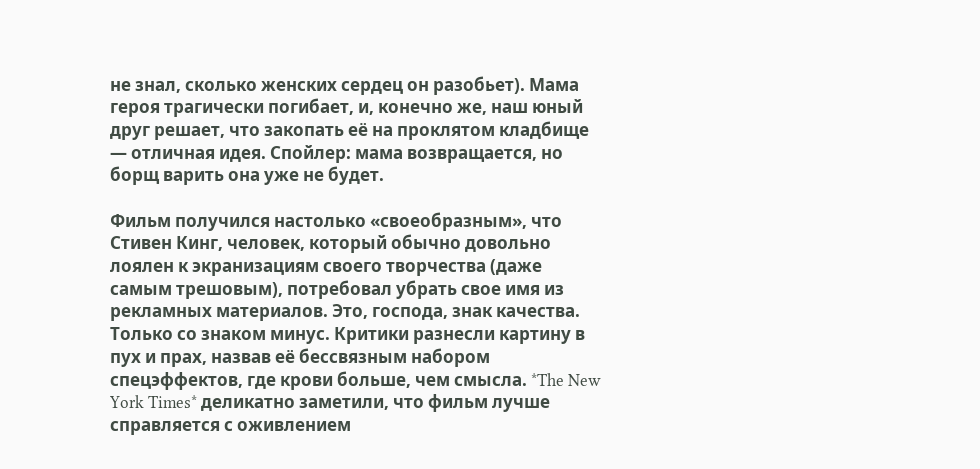не знал, сколько женских сердец он разобьет). Мама героя трагически погибает, и, конечно же, наш юный друг решает, что закопать её на проклятом кладбище — отличная идея. Спойлер: мама возвращается, но борщ варить она уже не будет.

Фильм получился настолько «своеобразным», что Стивен Кинг, человек, который обычно довольно лоялен к экранизациям своего творчества (даже самым трешовым), потребовал убрать свое имя из рекламных материалов. Это, господа, знак качества. Только со знаком минус. Критики разнесли картину в пух и прах, назвав её бессвязным набором спецэффектов, где крови больше, чем смысла. *The New York Times* деликатно заметили, что фильм лучше справляется с оживлением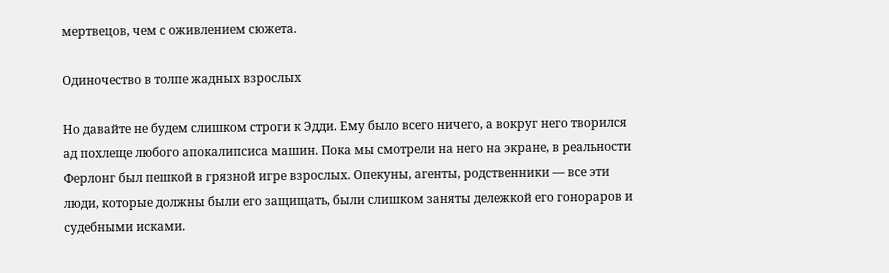мертвецов, чем с оживлением сюжета.

Одиночество в толпе жадных взрослых

Но давайте не будем слишком строги к Эдди. Ему было всего ничего, а вокруг него творился ад похлеще любого апокалипсиса машин. Пока мы смотрели на него на экране, в реальности Ферлонг был пешкой в грязной игре взрослых. Опекуны, агенты, родственники — все эти люди, которые должны были его защищать, были слишком заняты дележкой его гонораров и судебными исками.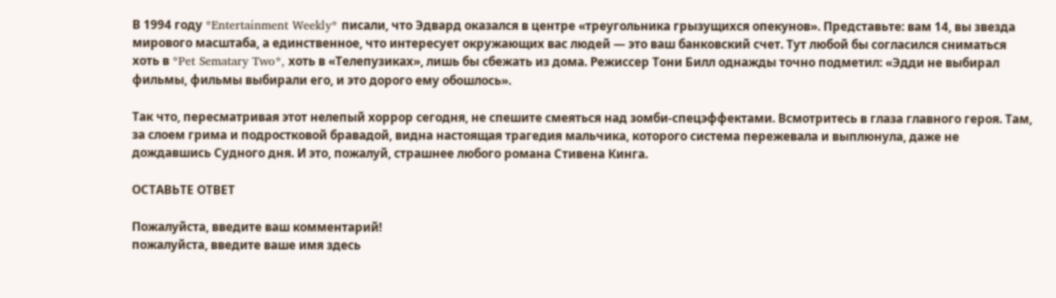В 1994 году *Entertainment Weekly* писали, что Эдвард оказался в центре «треугольника грызущихся опекунов». Представьте: вам 14, вы звезда мирового масштаба, а единственное, что интересует окружающих вас людей — это ваш банковский счет. Тут любой бы согласился сниматься хоть в *Pet Sematary Two*, хоть в «Телепузиках», лишь бы сбежать из дома. Режиссер Тони Билл однажды точно подметил: «Эдди не выбирал фильмы, фильмы выбирали его, и это дорого ему обошлось».

Так что, пересматривая этот нелепый хоррор сегодня, не спешите смеяться над зомби-спецэффектами. Всмотритесь в глаза главного героя. Там, за слоем грима и подростковой бравадой, видна настоящая трагедия мальчика, которого система пережевала и выплюнула, даже не дождавшись Судного дня. И это, пожалуй, страшнее любого романа Стивена Кинга.

ОСТАВЬТЕ ОТВЕТ

Пожалуйста, введите ваш комментарий!
пожалуйста, введите ваше имя здесь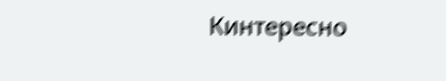Кинтересно